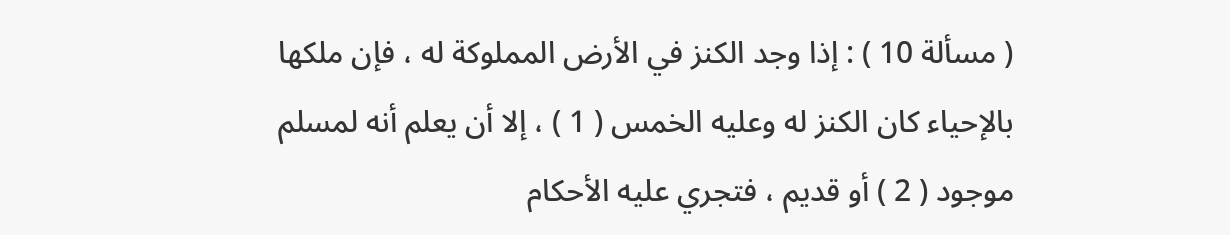( مسألة 10 ) : إذا وجد الكنز في الأرض المملوكة له ، فإن ملكها بالإحياء كان الكنز له وعليه الخمس ( 1 ) ، إلا أن يعلم أنه لمسلم موجود ( 2 ) أو قديم ، فتجري عليه الأحكام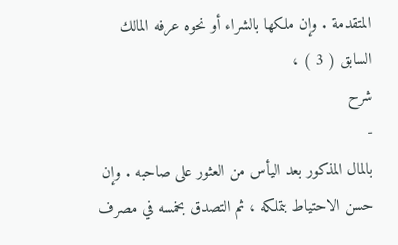المتقدمة . وإن ملكها بالشراء أو نحوه عرفه المالك السابق ( 3 ) ،
شرح
-
بالمال المذكور بعد اليأس من العثور على صاحبه . وإن حسن الاحتياط بتملكه ، ثم التصدق بخمسه في مصرف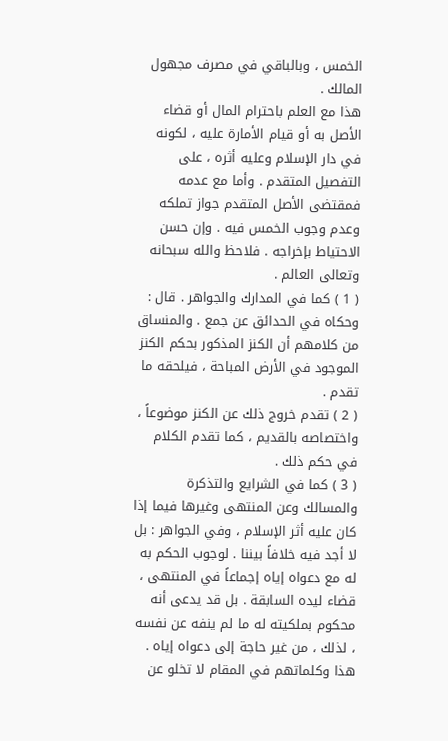الخمس ، وبالباقي في مصرف مجهول المالك .
هذا مع العلم باحترام المال أو قضاء الأصل به أو قيام الأمارة عليه ، لكونه في دار الإسلام وعليه أثره ، على التفصيل المتقدم . وأما مع عدمه فمقتضى الأصل المتقدم جواز تملكه وعدم وجوب الخمس فيه . وإن حسن الاحتياط بإخراجه . فلاحظ والله سبحانه وتعالى العالم .
( 1 ) كما في المدارك والجواهر . قال : وحكاه في الحدائق عن جمع . والمنساق من كلامهم أن الكنز المذكور بحكم الكنز الموجود في الأرض المباحة ، فيلحقه ما تقدم .
( 2 ) تقدم خروج ذلك عن الكنز موضوعاً ، واختصاصه بالقديم ، كما تقدم الكلام في حكم ذلك .
( 3 ) كما في الشرايع والتذكرة والمسالك وعن المنتهى وغيرها فيما إذا كان عليه أثر الإسلام ، وفي الجواهر : بل لا أجد فيه خلافاً بيننا . لوجوب الحكم به له مع دعواه إياه إجماعاً في المنتهى ، قضاء ليده السابقة . بل قد يدعى أنه محكوم بملكيته له ما لم ينفه عن نفسه ، لذلك ، من غير حاجة إلى دعواه إياه .
هذا وكلماتهم في المقام لا تخلو عن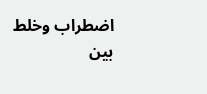اضطراب وخلط بين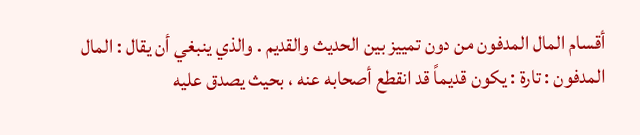أقسام المال المدفون من دون تمييز بين الحديث والقديم . والذي ينبغي أن يقال : المال المدفون : تارة : يكون قديماً قد انقطع أصحابه عنه ، بحيث يصدق عليه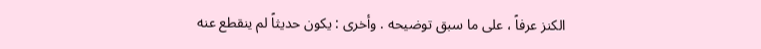الكنز عرفاً ، على ما سبق توضيحه . وأخرى : يكون حديثاً لم ينقطع عنه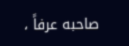صاحبه عرفاً ،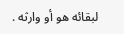لبقائه هو أو وارثه .